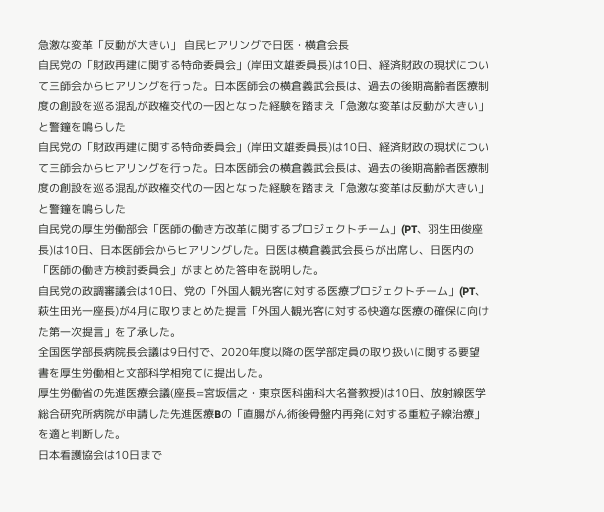急激な変革「反動が大きい」 自民ヒアリングで日医・横倉会長
自民党の「財政再建に関する特命委員会」(岸田文雄委員長)は10日、経済財政の現状について三師会からヒアリングを行った。日本医師会の横倉義武会長は、過去の後期高齢者医療制度の創設を巡る混乱が政権交代の一因となった経験を踏まえ「急激な変革は反動が大きい」と警鐘を鳴らした
自民党の「財政再建に関する特命委員会」(岸田文雄委員長)は10日、経済財政の現状について三師会からヒアリングを行った。日本医師会の横倉義武会長は、過去の後期高齢者医療制度の創設を巡る混乱が政権交代の一因となった経験を踏まえ「急激な変革は反動が大きい」と警鐘を鳴らした
自民党の厚生労働部会「医師の働き方改革に関するプロジェクトチーム」(PT、羽生田俊座長)は10日、日本医師会からヒアリングした。日医は横倉義武会長らが出席し、日医内の「医師の働き方検討委員会」がまとめた答申を説明した。
自民党の政調審議会は10日、党の「外国人観光客に対する医療プロジェクトチーム」(PT、萩生田光一座長)が4月に取りまとめた提言「外国人観光客に対する快適な医療の確保に向けた第一次提言」を了承した。
全国医学部長病院長会議は9日付で、2020年度以降の医学部定員の取り扱いに関する要望書を厚生労働相と文部科学相宛てに提出した。
厚生労働省の先進医療会議(座長=宮坂信之・東京医科歯科大名誉教授)は10日、放射線医学総合研究所病院が申請した先進医療Bの「直腸がん術後骨盤内再発に対する重粒子線治療」を適と判断した。
日本看護協会は10日まで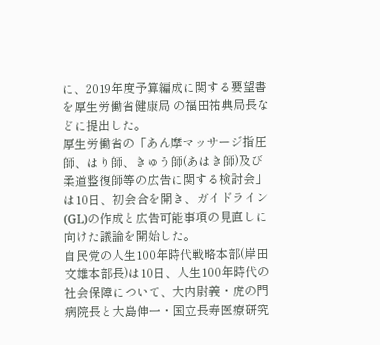に、2019年度予算編成に関する要望書を厚生労働省健康局 の福田祐典局長などに提出した。
厚生労働省の「あん摩マッサージ指圧師、はり師、きゅう師(あはき師)及び柔道整復師等の広告に関する検討会」は10日、初会合を開き、ガイドライン(GL)の作成と広告可能事項の見直しに向けた議論を開始した。
自民党の人生100年時代戦略本部(岸田文雄本部長)は10日、人生100年時代の社会保障について、大内尉義・虎の門病院長と大島伸一・国立長寿医療研究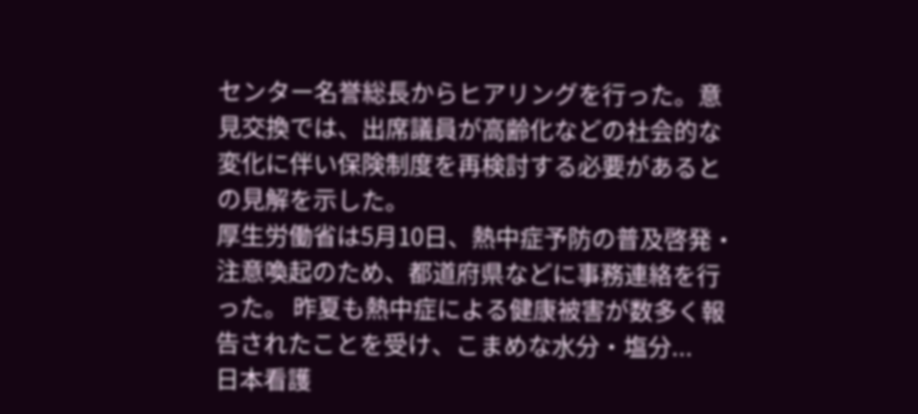センター名誉総長からヒアリングを行った。意見交換では、出席議員が高齢化などの社会的な変化に伴い保険制度を再検討する必要があるとの見解を示した。
厚生労働省は5月10日、熱中症予防の普及啓発・注意喚起のため、都道府県などに事務連絡を行った。 昨夏も熱中症による健康被害が数多く報告されたことを受け、こまめな水分・塩分...
日本看護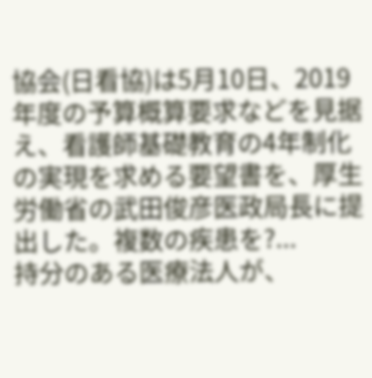協会(日看協)は5月10日、2019年度の予算概算要求などを見据え、看護師基礎教育の4年制化の実現を求める要望書を、厚生労働省の武田俊彦医政局長に提出した。複数の疾患を?...
持分のある医療法人が、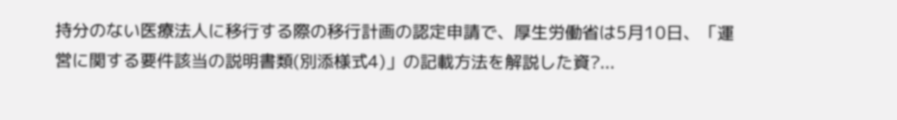持分のない医療法人に移行する際の移行計画の認定申請で、厚生労働省は5月10日、「運営に関する要件該当の説明書類(別添様式4)」の記載方法を解説した資?...